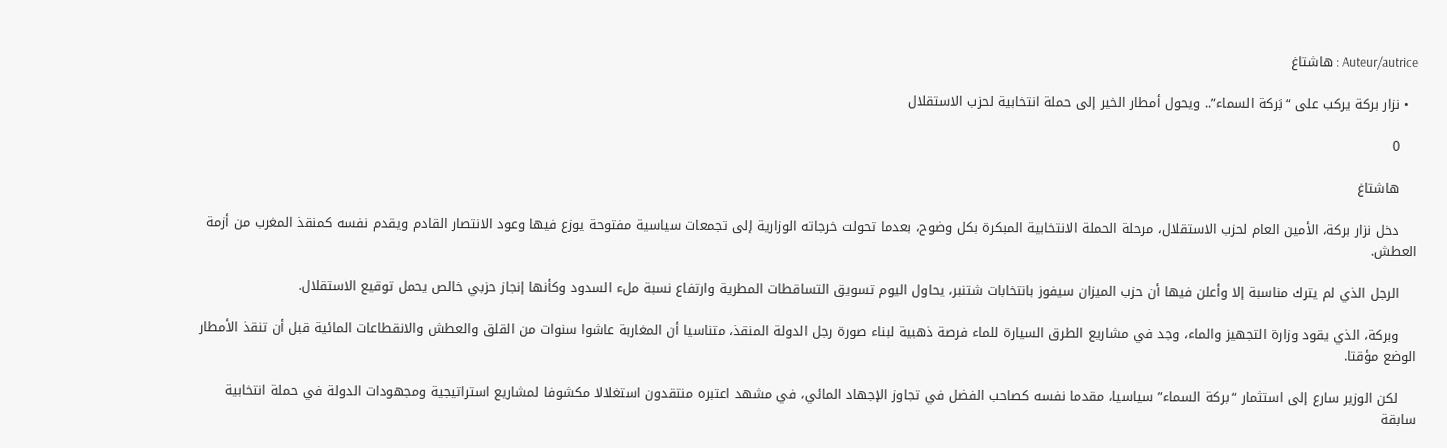Auteur/autrice : هاشتاغ

  • نزار بركة يركب على “بَركة السماء”.. ويحول أمطار الخير إلى حملة انتخابية لحزب الاستقلال

    0

    هاشتاغ

    دخل نزار بركة، الأمين العام لحزب الاستقلال، مرحلة الحملة الانتخابية المبكرة بكل وضوح، بعدما تحولت خرجاته الوزارية إلى تجمعات سياسية مفتوحة يوزع فيها وعود الانتصار القادم ويقدم نفسه كمنقذ المغرب من أزمة العطش.

    الرجل الذي لم يترك مناسبة إلا وأعلن فيها أن حزب الميزان سيفوز بانتخابات شتنبر، يحاول اليوم تسويق التساقطات المطرية وارتفاع نسبة ملء السدود وكأنها إنجاز حزبي خالص يحمل توقيع الاستقلال.

    وبركة، الذي يقود وزارة التجهيز والماء، وجد في مشاريع الطرق السيارة للماء فرصة ذهبية لبناء صورة رجل الدولة المنقذ، متناسيا أن المغاربة عاشوا سنوات من القلق والعطش والانقطاعات المائية قبل أن تنقذ الأمطار الوضع مؤقتا.

    لكن الوزير سارع إلى استثمار “بركة السماء” سياسيا، مقدما نفسه كصاحب الفضل في تجاوز الإجهاد المائي، في مشهد اعتبره منتقدون استغلالا مكشوفا لمشاريع استراتيجية ومجهودات الدولة في حملة انتخابية سابقة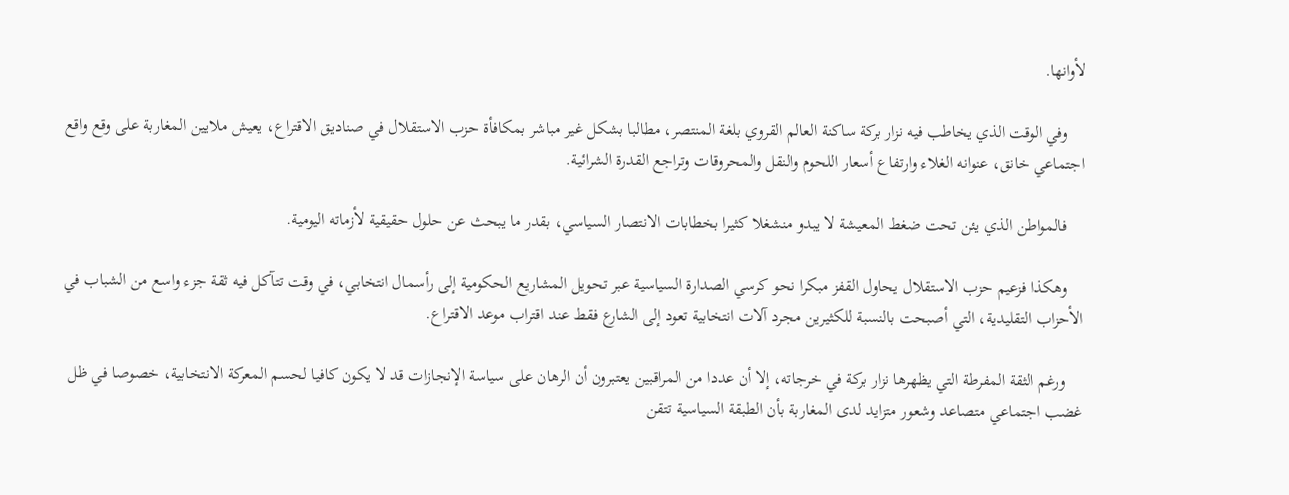لأوانها.

    وفي الوقت الذي يخاطب فيه نزار بركة ساكنة العالم القروي بلغة المنتصر، مطالبا بشكل غير مباشر بمكافأة حزب الاستقلال في صناديق الاقتراع، يعيش ملايين المغاربة على وقع واقع اجتماعي خانق، عنوانه الغلاء وارتفاع أسعار اللحوم والنقل والمحروقات وتراجع القدرة الشرائية.

    فالمواطن الذي يئن تحت ضغط المعيشة لا يبدو منشغلا كثيرا بخطابات الانتصار السياسي، بقدر ما يبحث عن حلول حقيقية لأزماته اليومية.

    وهكذا فزعيم حزب الاستقلال يحاول القفز مبكرا نحو كرسي الصدارة السياسية عبر تحويل المشاريع الحكومية إلى رأسمال انتخابي، في وقت تتآكل فيه ثقة جزء واسع من الشباب في الأحزاب التقليدية، التي أصبحت بالنسبة للكثيرين مجرد آلات انتخابية تعود إلى الشارع فقط عند اقتراب موعد الاقتراع.

    ورغم الثقة المفرطة التي يظهرها نزار بركة في خرجاته، إلا أن عددا من المراقبين يعتبرون أن الرهان على سياسة الإنجازات قد لا يكون كافيا لحسم المعركة الانتخابية، خصوصا في ظل غضب اجتماعي متصاعد وشعور متزايد لدى المغاربة بأن الطبقة السياسية تتقن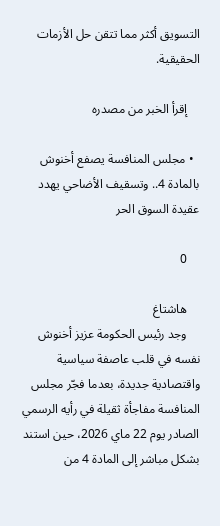التسويق أكثر مما تتقن حل الأزمات الحقيقية.

    إقرأ الخبر من مصدره

  • مجلس المنافسة يصفع أخنوش بالمادة 4.. وتسقيف الأضاحي يهدد عقيدة السوق الحر

    0

    هاشتاغ
    وجد رئيس الحكومة عزيز أخنوش نفسه في قلب عاصفة سياسية واقتصادية جديدة، بعدما فجّر مجلس المنافسة مفاجأة ثقيلة في رأيه الرسمي الصادر يوم 22 ماي 2026، حين استند بشكل مباشر إلى المادة 4 من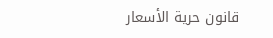قانون حرية الأسعار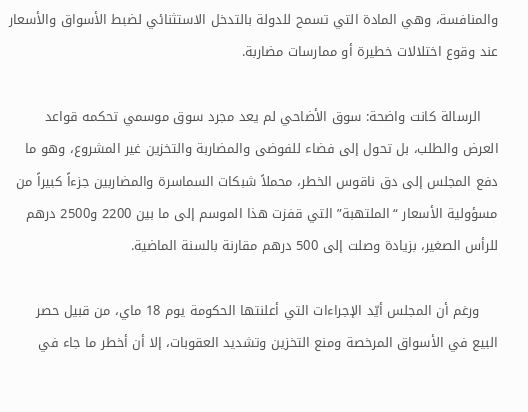والمنافسة، وهي المادة التي تسمح للدولة بالتدخل الاستثنائي لضبط الأسواق والأسعار عند وقوع اختلالات خطيرة أو ممارسات مضاربة.

    الرسالة كانت واضحة: سوق الأضاحي لم يعد مجرد سوق موسمي تحكمه قواعد العرض والطلب، بل تحول إلى فضاء للفوضى والمضاربة والتخزين غير المشروع، وهو ما دفع المجلس إلى دق ناقوس الخطر، محملاً شبكات السماسرة والمضاربين جزءاً كبيراً من مسؤولية الأسعار “الملتهبة” التي قفزت هذا الموسم إلى ما بين 2200 و2500 درهم للرأس الصغير، بزيادة وصلت إلى 500 درهم مقارنة بالسنة الماضية.

    ورغم أن المجلس أيّد الإجراءات التي أعلنتها الحكومة يوم 18 ماي، من قبيل حصر البيع في الأسواق المرخصة ومنع التخزين وتشديد العقوبات، إلا أن أخطر ما جاء في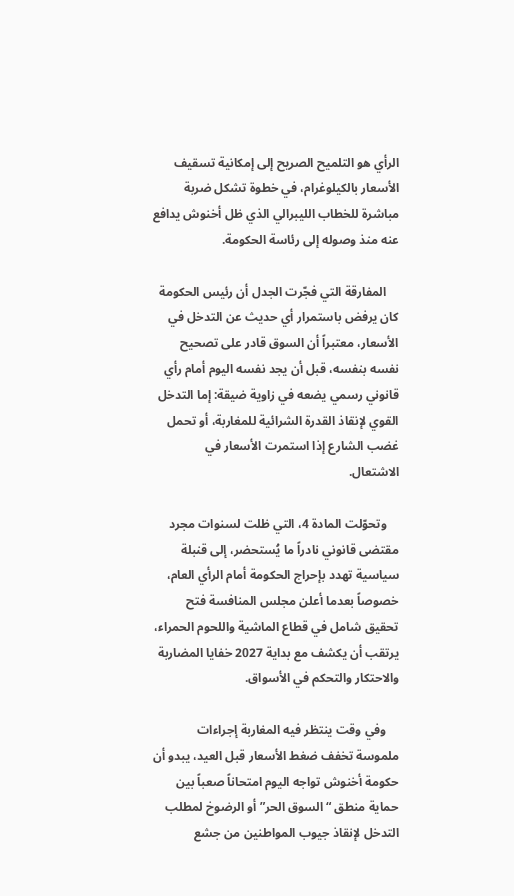الرأي هو التلميح الصريح إلى إمكانية تسقيف الأسعار بالكيلوغرام، في خطوة تشكل ضربة مباشرة للخطاب الليبرالي الذي ظل أخنوش يدافع عنه منذ وصوله إلى رئاسة الحكومة.

    المفارقة التي فجّرت الجدل أن رئيس الحكومة كان يرفض باستمرار أي حديث عن التدخل في الأسعار، معتبراً أن السوق قادر على تصحيح نفسه بنفسه، قبل أن يجد نفسه اليوم أمام رأي قانوني رسمي يضعه في زاوية ضيقة: إما التدخل القوي لإنقاذ القدرة الشرائية للمغاربة، أو تحمل غضب الشارع إذا استمرت الأسعار في الاشتعال.

    وتحوّلت المادة 4، التي ظلت لسنوات مجرد مقتضى قانوني نادراً ما يُستحضر، إلى قنبلة سياسية تهدد بإحراج الحكومة أمام الرأي العام، خصوصاً بعدما أعلن مجلس المنافسة فتح تحقيق شامل في قطاع الماشية واللحوم الحمراء، يرتقب أن يكشف مع بداية 2027 خفايا المضاربة والاحتكار والتحكم في الأسواق.

    وفي وقت ينتظر فيه المغاربة إجراءات ملموسة تخفف ضغط الأسعار قبل العيد، يبدو أن حكومة أخنوش تواجه اليوم امتحاناً صعباً بين حماية منطق “السوق الحر” أو الرضوخ لمطلب التدخل لإنقاذ جيوب المواطنين من جشع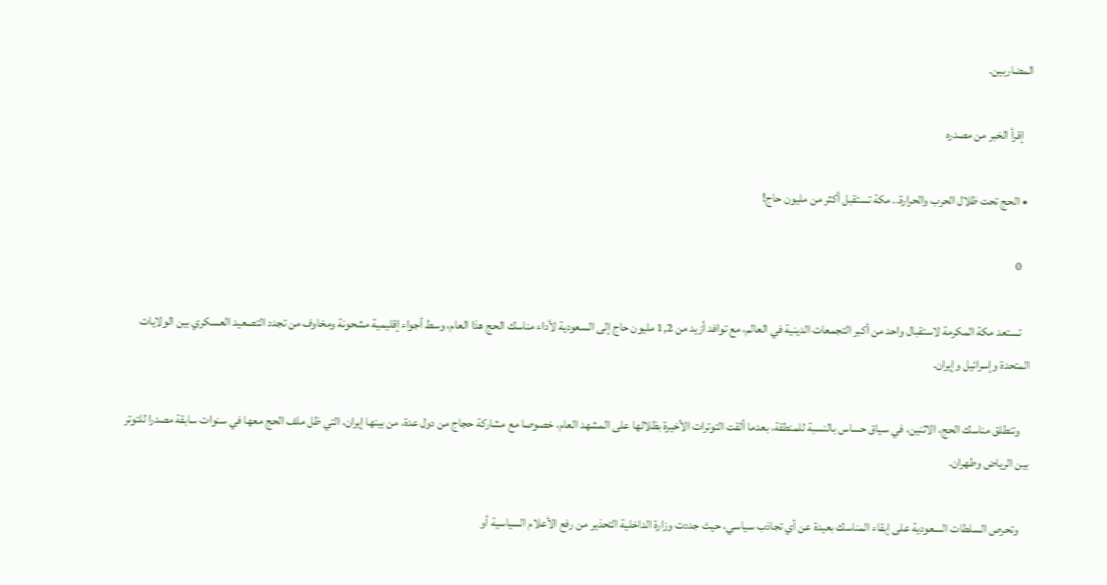المضاربين.

    إقرأ الخبر من مصدره

  • الحج تحت ظلال الحرب والحرارة.. مكة تستقبل أكثر من مليون حاج!

    0

    تستعد مكة المكرمة لاستقبال واحد من أكبر التجمعات الدينية في العالم، مع توافد أزيد من 1,2 مليون حاج إلى السعودية لأداء مناسك الحج هذا العام، وسط أجواء إقليمية مشحونة ومخاوف من تجدد التصعيد العسكري بين الولايات المتحدة وإسرائيل وإيران.

    وتنطلق مناسك الحج، الاثنين، في سياق حساس بالنسبة للمنطقة، بعدما ألقت التوترات الأخيرة بظلالها على المشهد العام، خصوصا مع مشاركة حجاج من دول عدة، من بينها إيران، التي ظل ملف الحج معها في سنوات سابقة مصدرا للتوتر بين الرياض وطهران.

    وتحرص السلطات السعودية على إبقاء المناسك بعيدة عن أي تجاذب سياسي، حيث جددت وزارة الداخلية التحذير من رفع الأعلام السياسية أو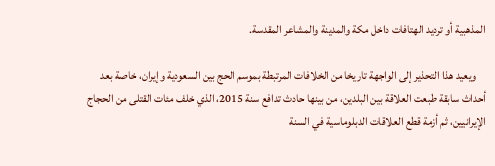المذهبية أو ترديد الهتافات داخل مكة والمدينة والمشاعر المقدسة.

    ويعيد هذا التحذير إلى الواجهة تاريخا من الخلافات المرتبطة بموسم الحج بين السعودية وإيران، خاصة بعد أحداث سابقة طبعت العلاقة بين البلدين، من بينها حادث تدافع سنة 2015، الذي خلف مئات القتلى من الحجاج الإيرانيين، ثم أزمة قطع العلاقات الدبلوماسية في السنة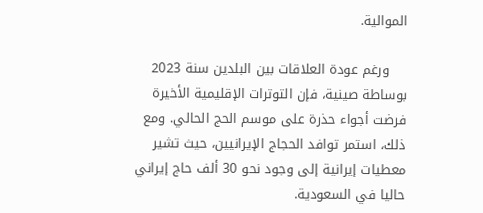الموالية.

    ورغم عودة العلاقات بين البلدين سنة 2023 بوساطة صينية، فإن التوترات الإقليمية الأخيرة فرضت أجواء حذرة على موسم الحج الحالي. ومع ذلك، استمر توافد الحجاج الإيرانيين، حيث تشير معطيات إيرانية إلى وجود نحو 30 ألف حاج إيراني حاليا في السعودية.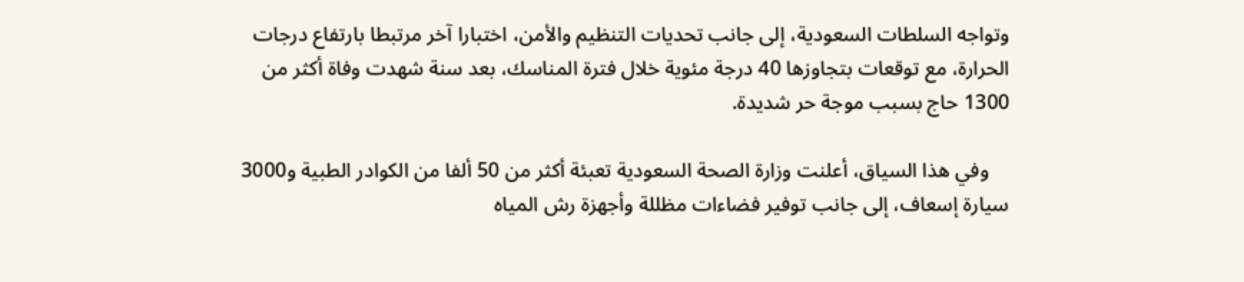وتواجه السلطات السعودية، إلى جانب تحديات التنظيم والأمن، اختبارا آخر مرتبطا بارتفاع درجات الحرارة، مع توقعات بتجاوزها 40 درجة مئوية خلال فترة المناسك، بعد سنة شهدت وفاة أكثر من 1300 حاج بسبب موجة حر شديدة.

    وفي هذا السياق، أعلنت وزارة الصحة السعودية تعبئة أكثر من 50 ألفا من الكوادر الطبية و3000 سيارة إسعاف، إلى جانب توفير فضاءات مظللة وأجهزة رش المياه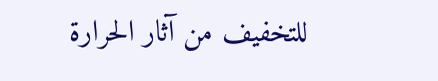للتخفيف من آثار الحرارة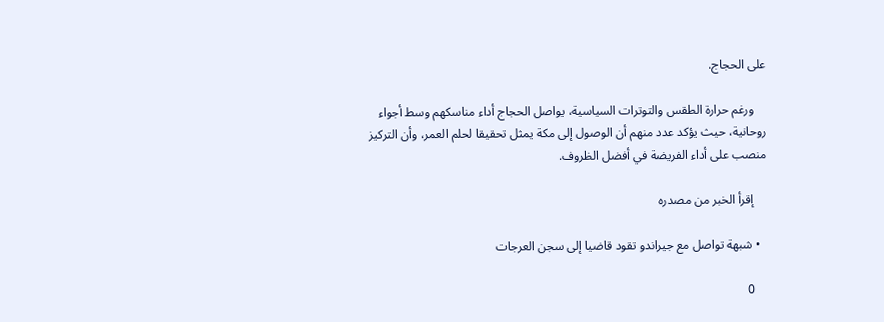على الحجاج.

    ورغم حرارة الطقس والتوترات السياسية، يواصل الحجاج أداء مناسكهم وسط أجواء روحانية، حيث يؤكد عدد منهم أن الوصول إلى مكة يمثل تحقيقا لحلم العمر، وأن التركيز منصب على أداء الفريضة في أفضل الظروف.

    إقرأ الخبر من مصدره

  • شبهة تواصل مع جيراندو تقود قاضيا إلى سجن العرجات

    0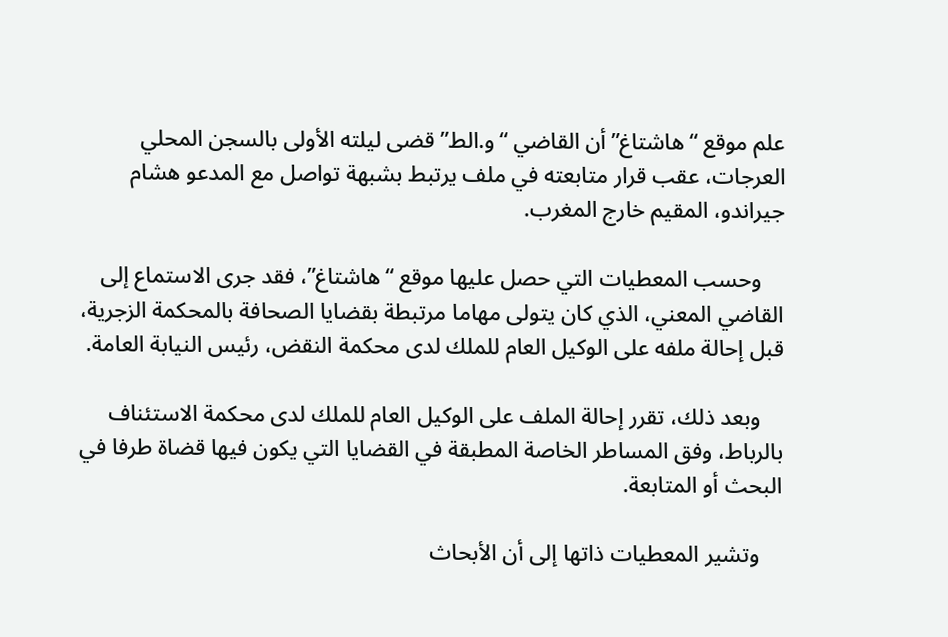علم موقع “هاشتاغ” أن القاضي “و.الط” قضى ليلته الأولى بالسجن المحلي العرجات، عقب قرار متابعته في ملف يرتبط بشبهة تواصل مع المدعو هشام جيراندو، المقيم خارج المغرب.

    وحسب المعطيات التي حصل عليها موقع “هاشتاغ”، فقد جرى الاستماع إلى القاضي المعني، الذي كان يتولى مهاما مرتبطة بقضايا الصحافة بالمحكمة الزجرية، قبل إحالة ملفه على الوكيل العام للملك لدى محكمة النقض، رئيس النيابة العامة.

    وبعد ذلك، تقرر إحالة الملف على الوكيل العام للملك لدى محكمة الاستئناف بالرباط، وفق المساطر الخاصة المطبقة في القضايا التي يكون فيها قضاة طرفا في البحث أو المتابعة.

    وتشير المعطيات ذاتها إلى أن الأبحاث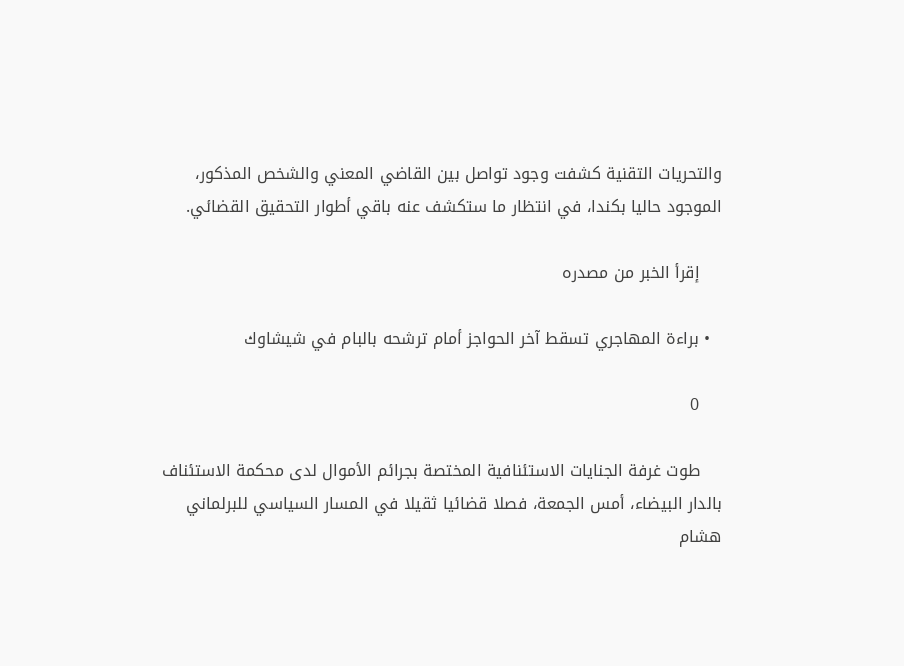والتحريات التقنية كشفت وجود تواصل بين القاضي المعني والشخص المذكور، الموجود حاليا بكندا، في انتظار ما ستكشف عنه باقي أطوار التحقيق القضائي.

    إقرأ الخبر من مصدره

  • براءة المهاجري تسقط آخر الحواجز أمام ترشحه بالبام في شيشاوك

    0

    طوت غرفة الجنايات الاستئنافية المختصة بجرائم الأموال لدى محكمة الاستئناف بالدار البيضاء، أمس الجمعة، فصلا قضائيا ثقيلا في المسار السياسي للبرلماني هشام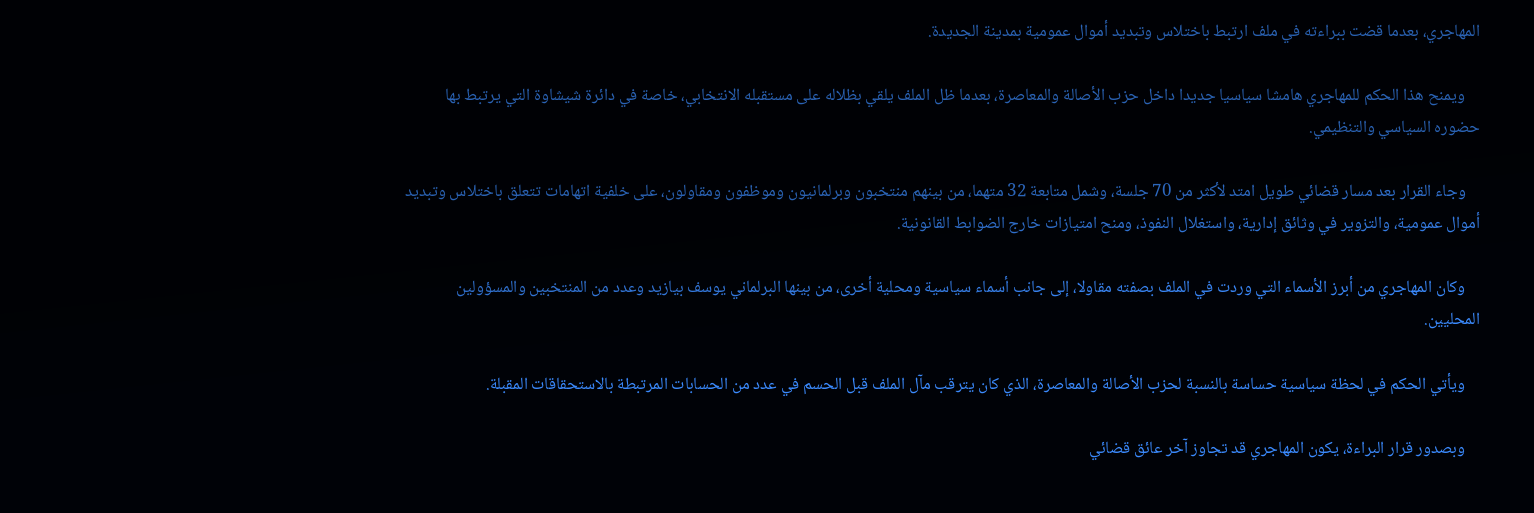المهاجري، بعدما قضت ببراءته في ملف ارتبط باختلاس وتبديد أموال عمومية بمدينة الجديدة.

    ويمنح هذا الحكم للمهاجري هامشا سياسيا جديدا داخل حزب الأصالة والمعاصرة، بعدما ظل الملف يلقي بظلاله على مستقبله الانتخابي، خاصة في دائرة شيشاوة التي يرتبط بها حضوره السياسي والتنظيمي.

    وجاء القرار بعد مسار قضائي طويل امتد لأكثر من 70 جلسة، وشمل متابعة 32 متهما، من بينهم منتخبون وبرلمانيون وموظفون ومقاولون، على خلفية اتهامات تتعلق باختلاس وتبديد أموال عمومية، والتزوير في وثائق إدارية، واستغلال النفوذ، ومنح امتيازات خارج الضوابط القانونية.

    وكان المهاجري من أبرز الأسماء التي وردت في الملف بصفته مقاولا، إلى جانب أسماء سياسية ومحلية أخرى، من بينها البرلماني يوسف بيازيد وعدد من المنتخبين والمسؤولين المحليين.

    ويأتي الحكم في لحظة سياسية حساسة بالنسبة لحزب الأصالة والمعاصرة، الذي كان يترقب مآل الملف قبل الحسم في عدد من الحسابات المرتبطة بالاستحقاقات المقبلة.

    وبصدور قرار البراءة، يكون المهاجري قد تجاوز آخر عائق قضائي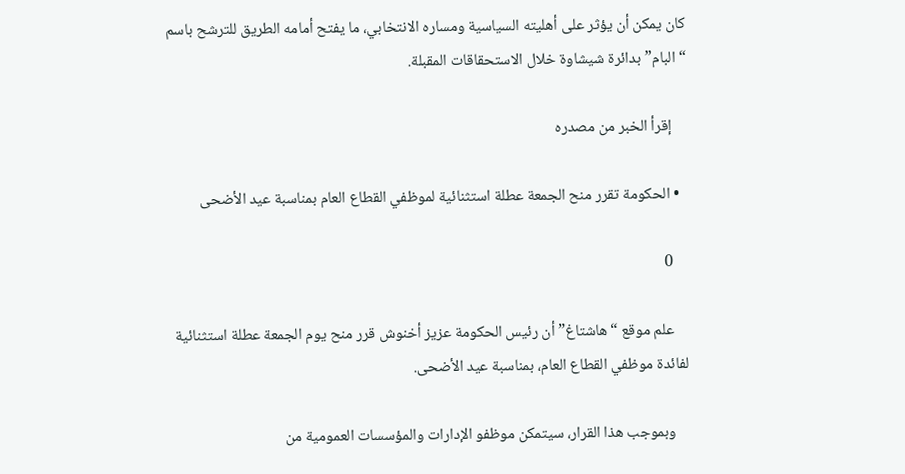كان يمكن أن يؤثر على أهليته السياسية ومساره الانتخابي، ما يفتح أمامه الطريق للترشح باسم “البام” بدائرة شيشاوة خلال الاستحقاقات المقبلة.

    إقرأ الخبر من مصدره

  • الحكومة تقرر منح الجمعة عطلة استثنائية لموظفي القطاع العام بمناسبة عيد الأضحى

    0

    علم موقع “هاشتاغ” أن رئيس الحكومة عزيز أخنوش قرر منح يوم الجمعة عطلة استثنائية لفائدة موظفي القطاع العام، بمناسبة عيد الأضحى.

    وبموجب هذا القرار، سيتمكن موظفو الإدارات والمؤسسات العمومية من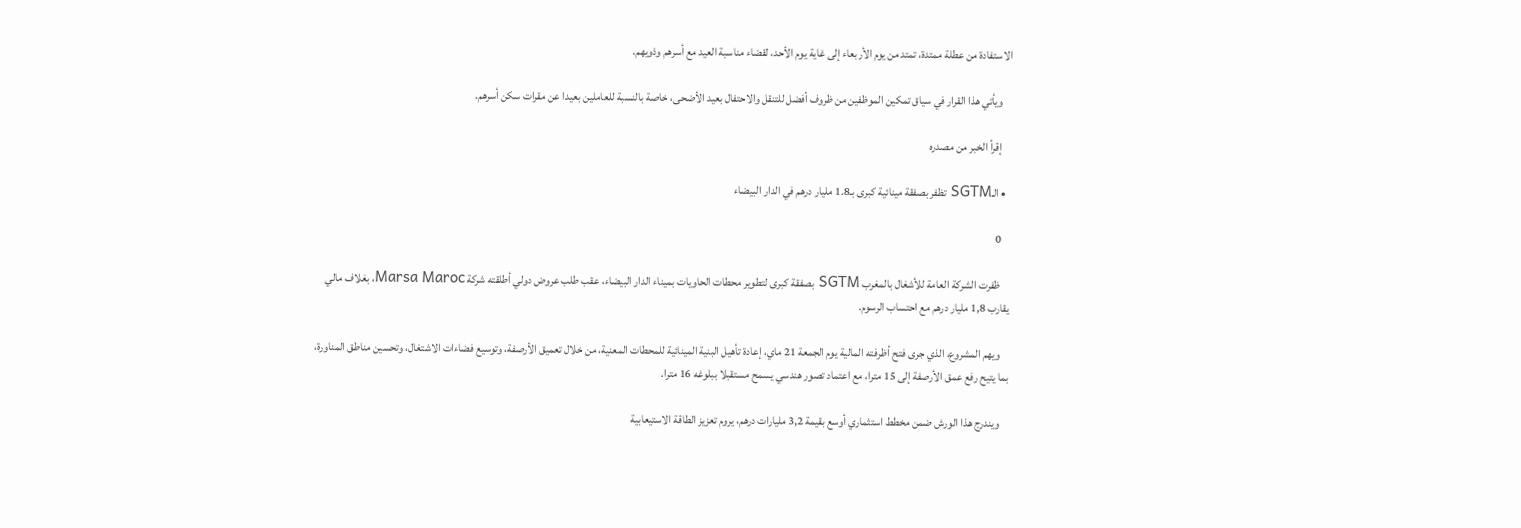الاستفادة من عطلة ممتدة، تمتد من يوم الأربعاء إلى غاية يوم الأحد، لقضاء مناسبة العيد مع أسرهم وذويهم.

    ويأتي هذا القرار في سياق تمكين الموظفين من ظروف أفضل للتنقل والاحتفال بعيد الأضحى، خاصة بالنسبة للعاملين بعيدا عن مقرات سكن أسرهم.

    إقرأ الخبر من مصدره

  • الـSGTM تظفر بصفقة مينائية كبرى بـ1.8 مليار درهم في الدار البيضاء

    0

    ظفرت الشركة العامة للأشغال بالمغرب SGTM بصفقة كبرى لتطوير محطات الحاويات بميناء الدار البيضاء، عقب طلب عروض دولي أطلقته شركة Marsa Maroc، بغلاف مالي يقارب 1,8 مليار درهم مع احتساب الرسوم.

    ويهم المشروع، الذي جرى فتح أظرفته المالية يوم الجمعة 21 ماي، إعادة تأهيل البنية المينائية للمحطات المعنية، من خلال تعميق الأرصفة، وتوسيع فضاءات الاشتغال، وتحسين مناطق المناورة، بما يتيح رفع عمق الأرصفة إلى 15 مترا، مع اعتماد تصور هندسي يسمح مستقبلا ببلوغه 16 مترا.

    ويندرج هذا الورش ضمن مخطط استثماري أوسع بقيمة 3,2 مليارات درهم، يروم تعزيز الطاقة الاستيعابية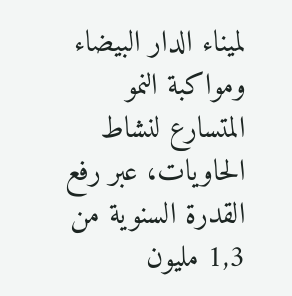لميناء الدار البيضاء ومواكبة النمو المتسارع لنشاط الحاويات، عبر رفع القدرة السنوية من 1,3 مليون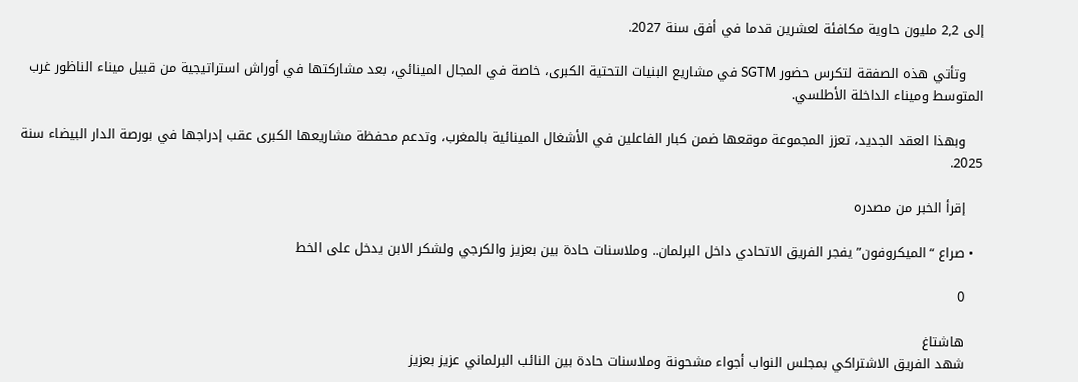إلى 2,2 مليون حاوية مكافئة لعشرين قدما في أفق سنة 2027.

    وتأتي هذه الصفقة لتكرس حضور SGTM في مشاريع البنيات التحتية الكبرى، خاصة في المجال المينائي، بعد مشاركتها في أوراش استراتيجية من قبيل ميناء الناظور غرب المتوسط وميناء الداخلة الأطلسي.

    وبهذا العقد الجديد، تعزز المجموعة موقعها ضمن كبار الفاعلين في الأشغال المينائية بالمغرب، وتدعم محفظة مشاريعها الكبرى عقب إدراجها في بورصة الدار البيضاء سنة 2025.

    إقرأ الخبر من مصدره

  • صراع “الميكروفون” يفجر الفريق الاتحادي داخل البرلمان.. وملاسنات حادة بين بعزيز والكرجي ولشكر الابن يدخل على الخط

    0

    هاشتاغ
    شهد الفريق الاشتراكي بمجلس النواب أجواء مشحونة وملاسنات حادة بين النائب البرلماني عزيز بعزيز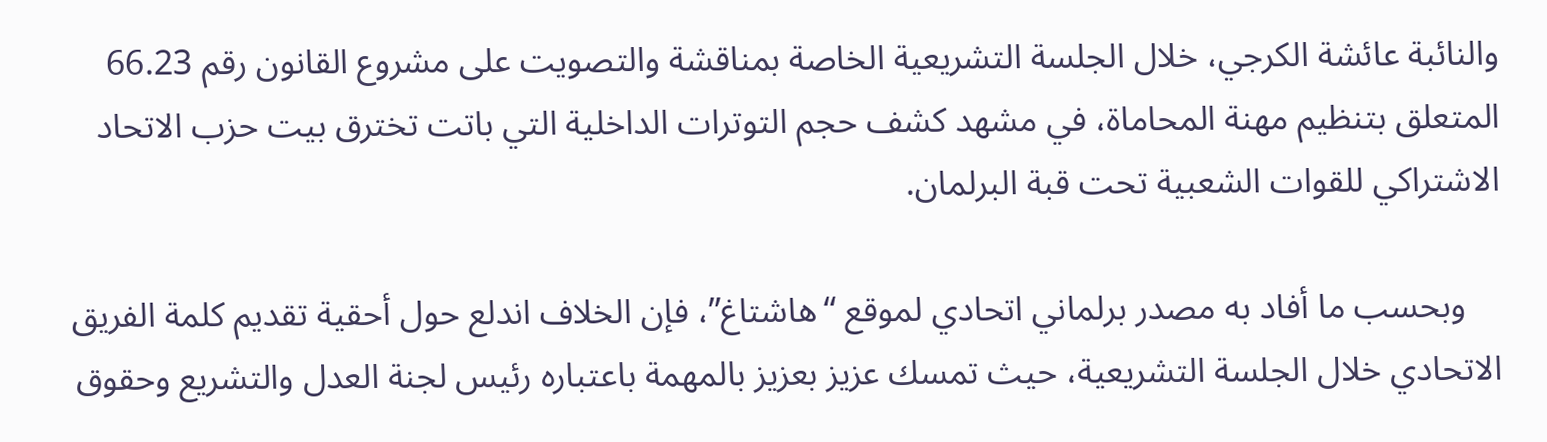والنائبة عائشة الكرجي، خلال الجلسة التشريعية الخاصة بمناقشة والتصويت على مشروع القانون رقم 66.23 المتعلق بتنظيم مهنة المحاماة، في مشهد كشف حجم التوترات الداخلية التي باتت تخترق بيت حزب الاتحاد الاشتراكي للقوات الشعبية تحت قبة البرلمان.

    وبحسب ما أفاد به مصدر برلماني اتحادي لموقع “هاشتاغ”، فإن الخلاف اندلع حول أحقية تقديم كلمة الفريق الاتحادي خلال الجلسة التشريعية، حيث تمسك عزيز بعزيز بالمهمة باعتباره رئيس لجنة العدل والتشريع وحقوق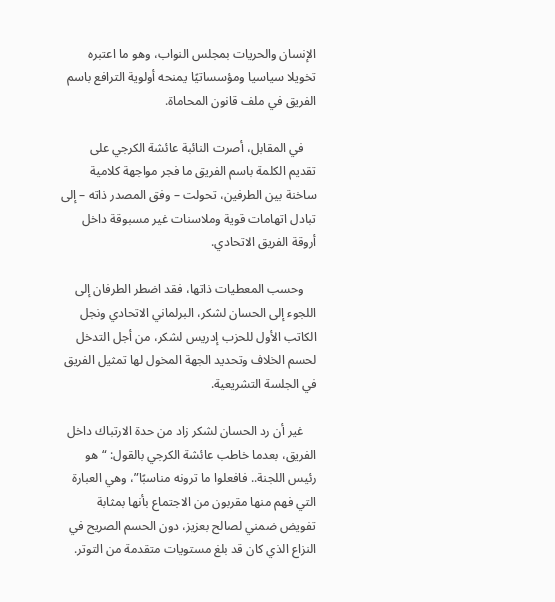الإنسان والحريات بمجلس النواب، وهو ما اعتبره تخويلا سياسيا ومؤسساتيًا يمنحه أولوية الترافع باسم الفريق في ملف قانون المحاماة.

    في المقابل، أصرت النائبة عائشة الكرجي على تقديم الكلمة باسم الفريق ما فجر مواجهة كلامية ساخنة بين الطرفين، تحولت – وفق المصدر ذاته – إلى تبادل اتهامات قوية وملاسنات غير مسبوقة داخل أروقة الفريق الاتحادي.

    وحسب المعطيات ذاتها، فقد اضطر الطرفان إلى اللجوء إلى الحسان لشكر، البرلماني الاتحادي ونجل الكاتب الأول للحزب إدريس لشكر، من أجل التدخل لحسم الخلاف وتحديد الجهة المخول لها تمثيل الفريق في الجلسة التشريعية.

    غير أن رد الحسان لشكر زاد من حدة الارتباك داخل الفريق، بعدما خاطب عائشة الكرجي بالقول: “هو رئيس اللجنة.. فافعلوا ما ترونه مناسبًا”، وهي العبارة التي فهم منها مقربون من الاجتماع بأنها بمثابة تفويض ضمني لصالح بعزيز، دون الحسم الصريح في النزاع الذي كان قد بلغ مستويات متقدمة من التوتر.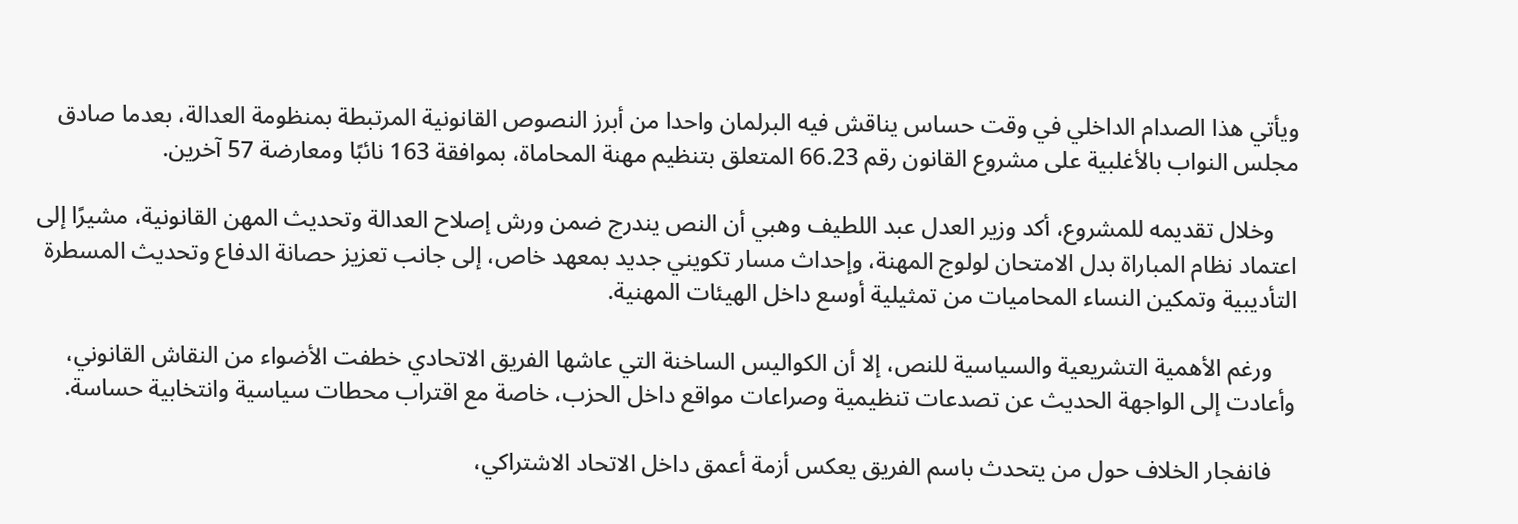ويأتي هذا الصدام الداخلي في وقت حساس يناقش فيه البرلمان واحدا من أبرز النصوص القانونية المرتبطة بمنظومة العدالة، بعدما صادق مجلس النواب بالأغلبية على مشروع القانون رقم 66.23 المتعلق بتنظيم مهنة المحاماة، بموافقة 163 نائبًا ومعارضة 57 آخرين.

    وخلال تقديمه للمشروع، أكد وزير العدل عبد اللطيف وهبي أن النص يندرج ضمن ورش إصلاح العدالة وتحديث المهن القانونية، مشيرًا إلى اعتماد نظام المباراة بدل الامتحان لولوج المهنة، وإحداث مسار تكويني جديد بمعهد خاص، إلى جانب تعزيز حصانة الدفاع وتحديث المسطرة التأديبية وتمكين النساء المحاميات من تمثيلية أوسع داخل الهيئات المهنية.

    ورغم الأهمية التشريعية والسياسية للنص، إلا أن الكواليس الساخنة التي عاشها الفريق الاتحادي خطفت الأضواء من النقاش القانوني، وأعادت إلى الواجهة الحديث عن تصدعات تنظيمية وصراعات مواقع داخل الحزب، خاصة مع اقتراب محطات سياسية وانتخابية حساسة.

    فانفجار الخلاف حول من يتحدث باسم الفريق يعكس أزمة أعمق داخل الاتحاد الاشتراكي،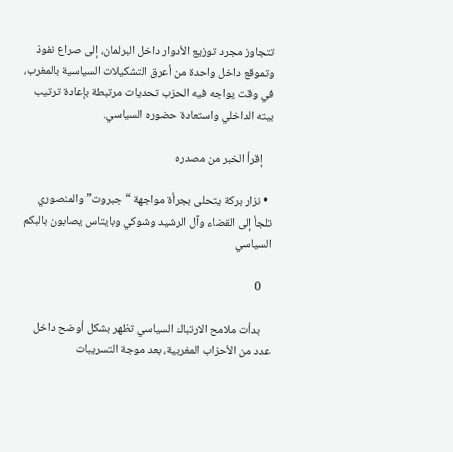تتجاوز مجرد توزيع الأدوار داخل البرلمان، إلى صراع نفوذ وتموقع داخل واحدة من أعرق التشكيلات السياسية بالمغرب، في وقت يواجه فيه الحزب تحديات مرتبطة بإعادة ترتيب بيته الداخلي واستعادة حضوره السياسي.

    إقرأ الخبر من مصدره

  • نزار بركة يتحلى بجرأة مواجهة “جبروت” والمنصوري تلجأ إلى القضاء وآل الرشيد وشوكي وبايتاس يصابون بالبكم السياسي

    0

    بدأت ملامح الارتباك السياسي تظهر بشكل أوضح داخل عدد من الأحزاب المغربية، بعد موجة التسريبات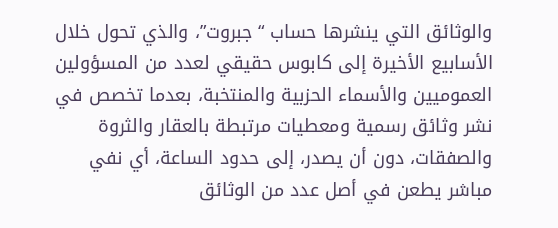والوثائق التي ينشرها حساب “جبروت”، والذي تحول خلال الأسابيع الأخيرة إلى كابوس حقيقي لعدد من المسؤولين العموميين والأسماء الحزبية والمنتخبة، بعدما تخصص في نشر وثائق رسمية ومعطيات مرتبطة بالعقار والثروة والصفقات، دون أن يصدر، إلى حدود الساعة، أي نفي مباشر يطعن في أصل عدد من الوثائق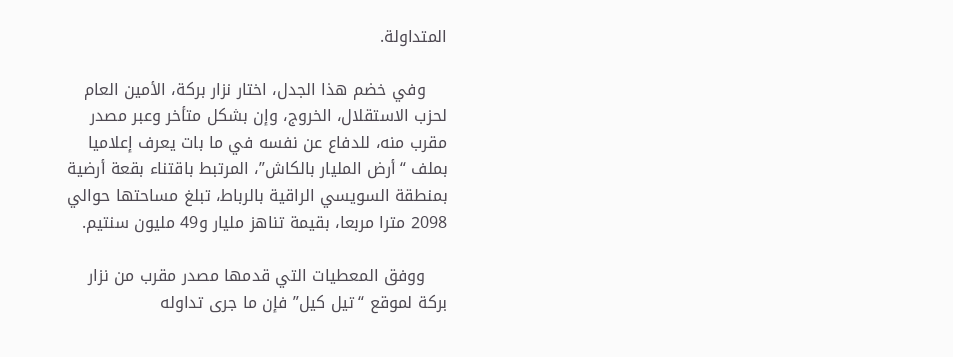المتداولة.

    وفي خضم هذا الجدل، اختار نزار بركة، الأمين العام لحزب الاستقلال، الخروج، وإن بشكل متأخر وعبر مصدر مقرب منه، للدفاع عن نفسه في ما بات يعرف إعلاميا بملف “أرض المليار بالكاش”، المرتبط باقتناء بقعة أرضية بمنطقة السويسي الراقية بالرباط، تبلغ مساحتها حوالي 2098 مترا مربعا، بقيمة تناهز مليار و49 مليون سنتيم.

    ووفق المعطيات التي قدمها مصدر مقرب من نزار بركة لموقع “تيل كيل” فإن ما جرى تداوله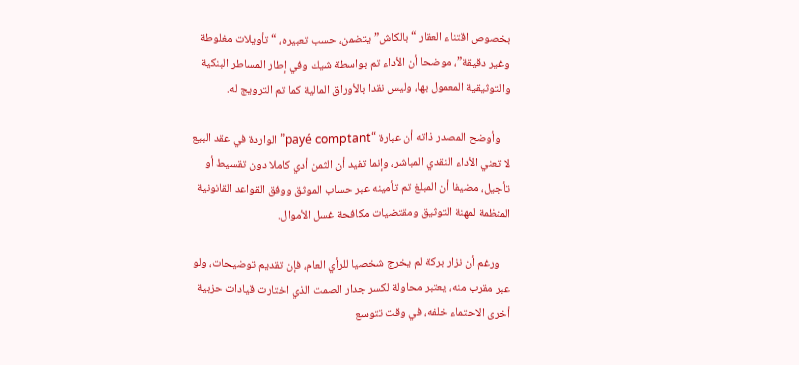بخصوص اقتناء العقار “بالكاش” يتضمن، حسب تعبيره، “تأويلات مغلوطة وغير دقيقة”، موضحا أن الأداء تم بواسطة شيك وفي إطار المساطر البنكية والتوثيقية المعمول بها، وليس نقدا بالأوراق المالية كما تم الترويج له.

    وأوضح المصدر ذاته أن عبارة “payé comptant” الواردة في عقد البيع لا تعني الأداء النقدي المباشر، وإنما تفيد أن الثمن أدي كاملا دون تقسيط أو تأجيل، مضيفا أن المبلغ تم تأمينه عبر حساب الموثق ووفق القواعد القانونية المنظمة لمهنة التوثيق ومقتضيات مكافحة غسل الأموال.

    ورغم أن نزار بركة لم يخرج شخصيا للرأي العام، فإن تقديم توضيحات، ولو عبر مقرب منه، يعتبر محاولة لكسر جدار الصمت الذي اختارت قيادات حزبية أخرى الاحتماء خلفه، في وقت تتوسع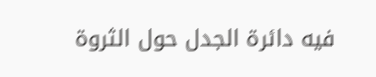فيه دائرة الجدل حول الثروة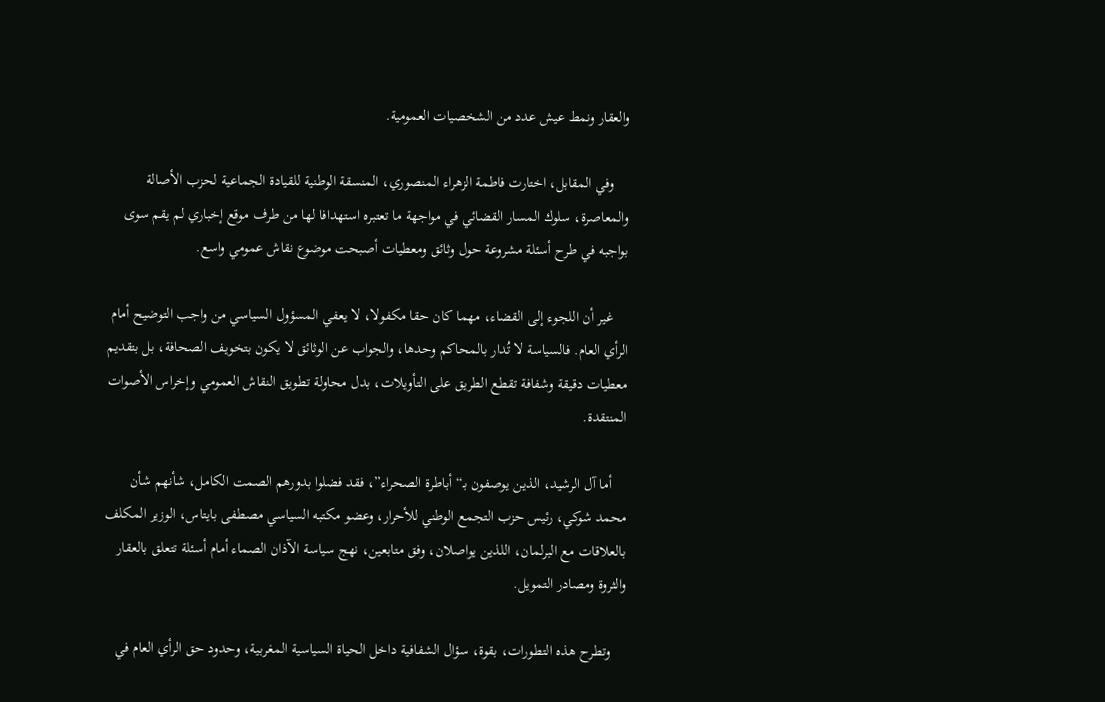والعقار ونمط عيش عدد من الشخصيات العمومية.

    وفي المقابل، اختارت فاطمة الزهراء المنصوري، المنسقة الوطنية للقيادة الجماعية لحزب الأصالة والمعاصرة، سلوك المسار القضائي في مواجهة ما تعتبره استهدافا لها من طرف موقع إخباري لم يقم سوى بواجبه في طرح أسئلة مشروعة حول وثائق ومعطيات أصبحت موضوع نقاش عمومي واسع.

    غير أن اللجوء إلى القضاء، مهما كان حقا مكفولا، لا يعفي المسؤول السياسي من واجب التوضيح أمام الرأي العام. فالسياسة لا تُدار بالمحاكم وحدها، والجواب عن الوثائق لا يكون بتخويف الصحافة، بل بتقديم معطيات دقيقة وشفافة تقطع الطريق على التأويلات، بدل محاولة تطويق النقاش العمومي وإخراس الأصوات المنتقدة.

    أما آل الرشيد، الذين يوصفون بـ“أباطرة الصحراء”، فقد فضلوا بدورهم الصمت الكامل، شأنهم شأن محمد شوكي، رئيس حزب التجمع الوطني للأحرار، وعضو مكتبه السياسي مصطفى بايتاس، الوزير المكلف بالعلاقات مع البرلمان، اللذين يواصلان، وفق متابعين، نهج سياسة الآذان الصماء أمام أسئلة تتعلق بالعقار والثروة ومصادر التمويل.

    وتطرح هذه التطورات، بقوة، سؤال الشفافية داخل الحياة السياسية المغربية، وحدود حق الرأي العام في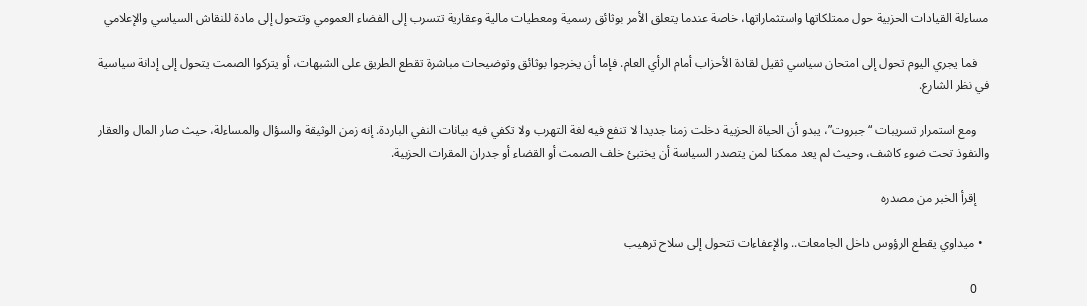مساءلة القيادات الحزبية حول ممتلكاتها واستثماراتها، خاصة عندما يتعلق الأمر بوثائق رسمية ومعطيات مالية وعقارية تتسرب إلى الفضاء العمومي وتتحول إلى مادة للنقاش السياسي والإعلامي

    فما يجري اليوم تحول إلى امتحان سياسي ثقيل لقادة الأحزاب أمام الرأي العام. فإما أن يخرجوا بوثائق وتوضيحات مباشرة تقطع الطريق على الشبهات، أو يتركوا الصمت يتحول إلى إدانة سياسية في نظر الشارع.

    ومع استمرار تسريبات “جبروت”، يبدو أن الحياة الحزبية دخلت زمنا جديدا لا تنفع فيه لغة التهرب ولا تكفي فيه بيانات النفي الباردة. إنه زمن الوثيقة والسؤال والمساءلة، حيث صار المال والعقار والنفوذ تحت ضوء كاشف، وحيث لم يعد ممكنا لمن يتصدر السياسة أن يختبئ خلف الصمت أو القضاء أو جدران المقرات الحزبية.

    إقرأ الخبر من مصدره

  • ميداوي يقطع الرؤوس داخل الجامعات.. والإعفاءات تتحول إلى سلاح ترهيب

    0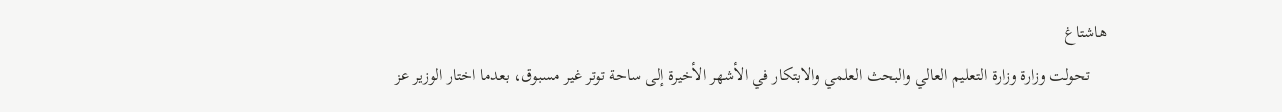هاشتاغ
    تحولت وزارة وزارة التعليم العالي والبحث العلمي والابتكار في الأشهر الأخيرة إلى ساحة توتر غير مسبوق، بعدما اختار الوزير عز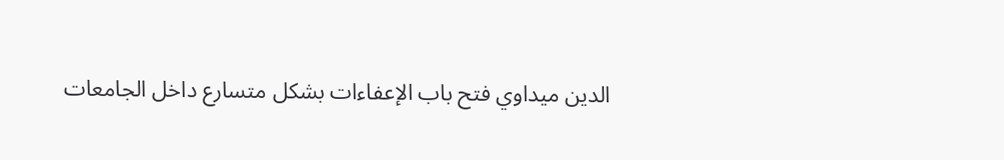الدين ميداوي فتح باب الإعفاءات بشكل متسارع داخل الجامعات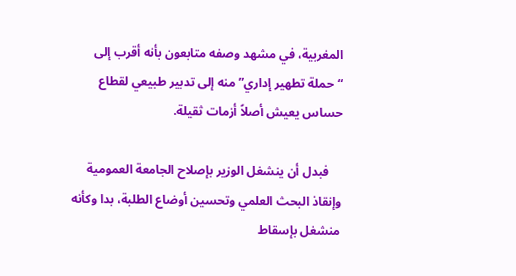المغربية، في مشهد وصفه متابعون بأنه أقرب إلى “حملة تطهير إداري” منه إلى تدبير طبيعي لقطاع حساس يعيش أصلاً أزمات ثقيلة.

    فبدل أن ينشغل الوزير بإصلاح الجامعة العمومية وإنقاذ البحث العلمي وتحسين أوضاع الطلبة، بدا وكأنه منشغل بإسقاط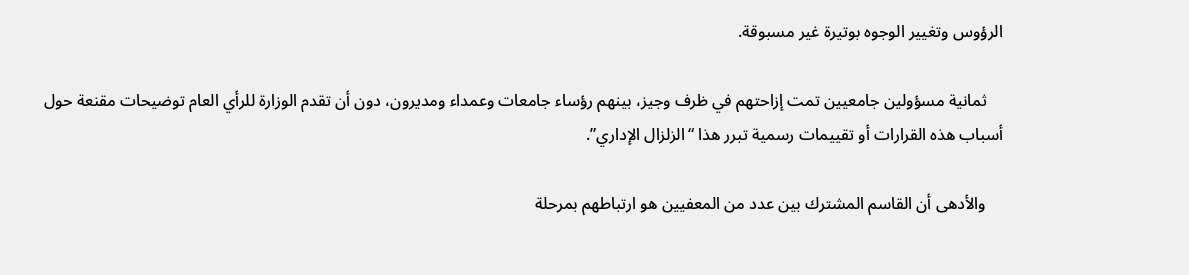الرؤوس وتغيير الوجوه بوتيرة غير مسبوقة.

    ثمانية مسؤولين جامعيين تمت إزاحتهم في ظرف وجيز، بينهم رؤساء جامعات وعمداء ومديرون، دون أن تقدم الوزارة للرأي العام توضيحات مقنعة حول أسباب هذه القرارات أو تقييمات رسمية تبرر هذا “الزلزال الإداري”.

    والأدهى أن القاسم المشترك بين عدد من المعفيين هو ارتباطهم بمرحلة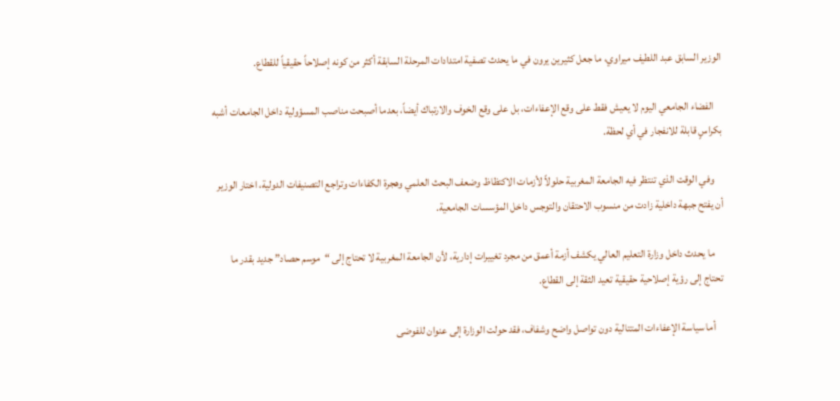الوزير السابق عبد اللطيف ميراوي، ما جعل كثيرين يرون في ما يحدث تصفية امتدادات المرحلة السابقة أكثر من كونه إصلاحاً حقيقياً للقطاع.

    الفضاء الجامعي اليوم لا يعيش فقط على وقع الإعفاءات، بل على وقع الخوف والارتباك أيضاً، بعدما أصبحت مناصب المسؤولية داخل الجامعات أشبه بكراسٍ قابلة للانفجار في أي لحظة.

    وفي الوقت الذي تنتظر فيه الجامعة المغربية حلولاً لأزمات الاكتظاظ وضعف البحث العلمي وهجرة الكفاءات وتراجع التصنيفات الدولية، اختار الوزير أن يفتح جبهة داخلية زادت من منسوب الاحتقان والتوجس داخل المؤسسات الجامعية.

    ما يحدث داخل وزارة التعليم العالي يكشف أزمة أعمق من مجرد تغييرات إدارية، لأن الجامعة المغربية لا تحتاج إلى “موسم حصاد” جديد بقدر ما تحتاج إلى رؤية إصلاحية حقيقية تعيد الثقة إلى القطاع.

    أما سياسة الإعفاءات المتتالية دون تواصل واضح وشفاف، فقد حولت الوزارة إلى عنوان للفوضى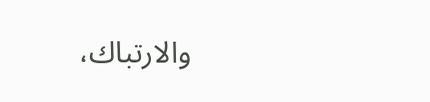والارتباك،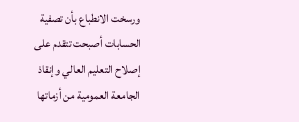ورسخت الانطباع بأن تصفية الحسابات أصبحت تتقدم على إصلاح التعليم العالي وإنقاذ الجامعة العمومية من أزماتها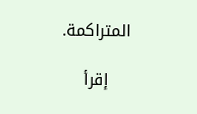المتراكمة.

    إقرأ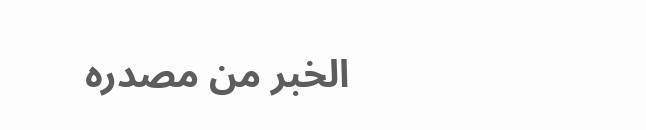الخبر من مصدره